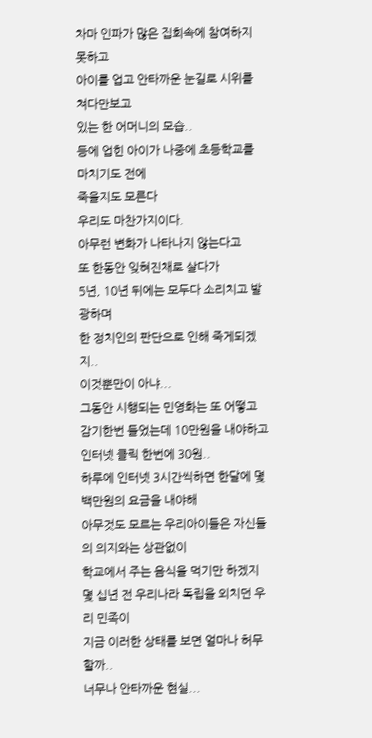차마 인파가 많은 집회속에 참여하지 못하고
아이를 업고 안타까운 눈길로 시위를 쳐다만보고
있는 한 어머니의 모습..
등에 업힌 아이가 나중에 초등학교를 마치기도 전에
죽을지도 모른다
우리도 마찬가지이다.
아무런 변화가 나타나지 않는다고
또 한동안 잊혀진채로 살다가
5년, 10년 뒤에는 모두다 소리치고 발광하며
한 정치인의 판단으로 인해 죽게되겠지..
이것뿐만이 아냐...
그동안 시행되는 민영화는 또 어떻고
감기한번 들었는데 10만원을 내야하고
인터넷 클릭 한번에 30원..
하루에 인터넷 3시간씩하면 한달에 몇 백만원의 요금을 내야해
아무것도 모르는 우리아이들은 자신들의 의지와는 상관없이
학교에서 주는 음식을 먹기만 하겠지
몇 십년 전 우리나라 독립을 외치던 우리 민족이
지금 이러한 상태를 보면 얼마나 허무할까..
너무나 안타까운 현실...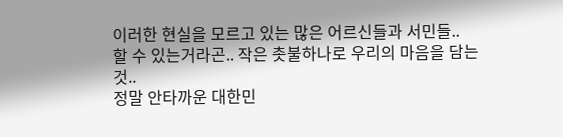이러한 현실을 모르고 있는 많은 어르신들과 서민들..
할 수 있는거라곤.. 작은 촛불하나로 우리의 마음을 담는것..
정말 안타까운 대한민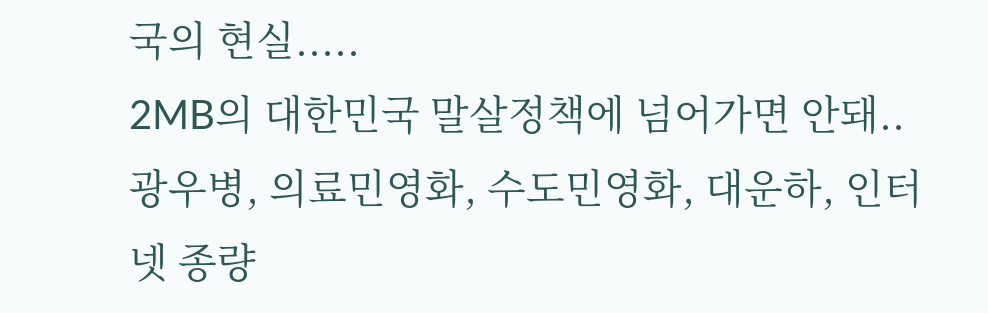국의 현실.....
2MB의 대한민국 말살정책에 넘어가면 안돼..
광우병, 의료민영화, 수도민영화, 대운하, 인터넷 종량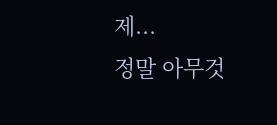제...
정말 아무것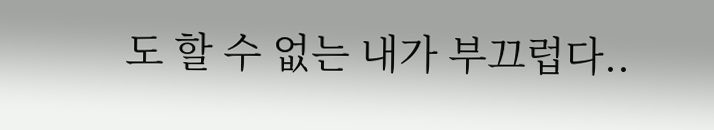도 할 수 없는 내가 부끄럽다..